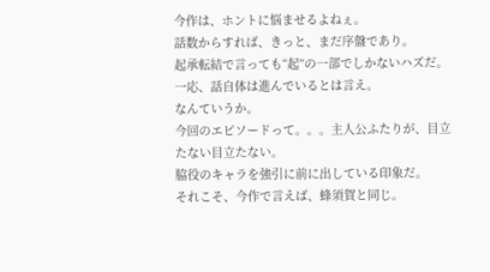今作は、ホントに悩ませるよねぇ。
話数からすれば、きっと、まだ序盤であり。
起承転結で言っても“起”の一部でしかないハズだ。
一応、話自体は進んでいるとは言え。
なんていうか。
今回のエピソードって。。。主人公ふたりが、目立たない目立たない。
脇役のキャラを強引に前に出している印象だ。
それこそ、今作で言えば、蜂須賀と同じ。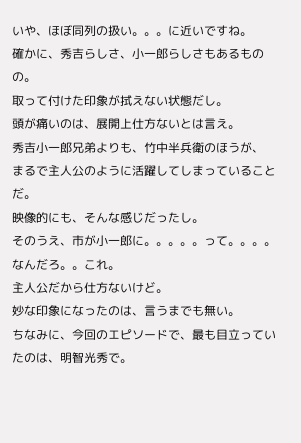いや、ほぼ同列の扱い。。。に近いですね。
確かに、秀吉らしさ、小一郎らしさもあるものの。
取って付けた印象が拭えない状態だし。
頭が痛いのは、展開上仕方ないとは言え。
秀吉小一郎兄弟よりも、竹中半兵衛のほうが、
まるで主人公のように活躍してしまっていることだ。
映像的にも、そんな感じだったし。
そのうえ、市が小一郎に。。。。。って。。。。なんだろ。。これ。
主人公だから仕方ないけど。
妙な印象になったのは、言うまでも無い。
ちなみに、今回のエピソードで、最も目立っていたのは、明智光秀で。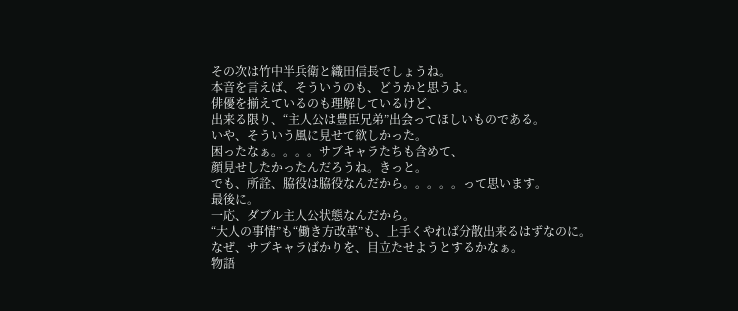その次は竹中半兵衛と織田信長でしょうね。
本音を言えば、そういうのも、どうかと思うよ。
俳優を揃えているのも理解しているけど、
出来る限り、“主人公は豊臣兄弟”出会ってほしいものである。
いや、そういう風に見せて欲しかった。
困ったなぁ。。。。サブキャラたちも含めて、
顔見せしたかったんだろうね。きっと。
でも、所詮、脇役は脇役なんだから。。。。。って思います。
最後に。
一応、ダブル主人公状態なんだから。
“大人の事情”も“働き方改革”も、上手くやれば分散出来るはずなのに。
なぜ、サブキャラばかりを、目立たせようとするかなぁ。
物語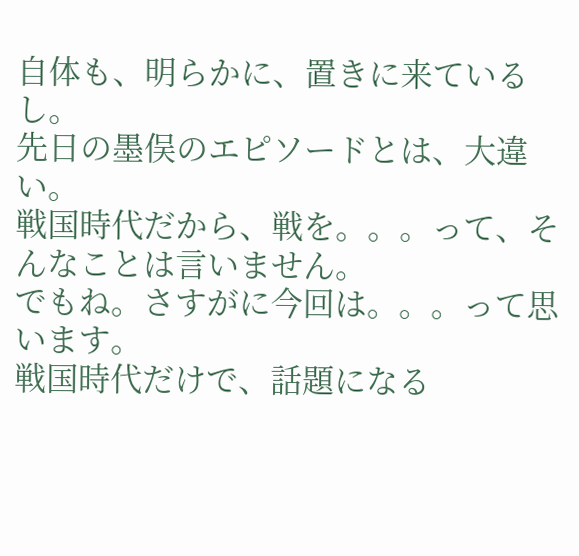自体も、明らかに、置きに来ているし。
先日の墨俣のエピソードとは、大違い。
戦国時代だから、戦を。。。って、そんなことは言いません。
でもね。さすがに今回は。。。って思います。
戦国時代だけで、話題になる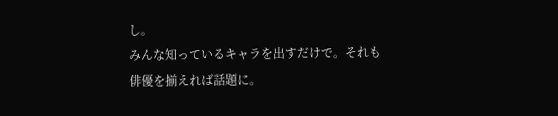し。
みんな知っているキャラを出すだけで。それも俳優を揃えれば話題に。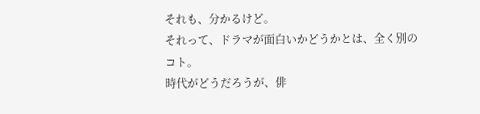それも、分かるけど。
それって、ドラマが面白いかどうかとは、全く別のコト。
時代がどうだろうが、俳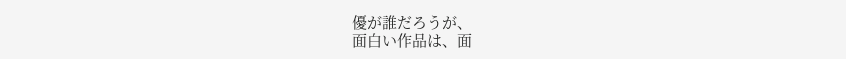優が誰だろうが、
面白い作品は、面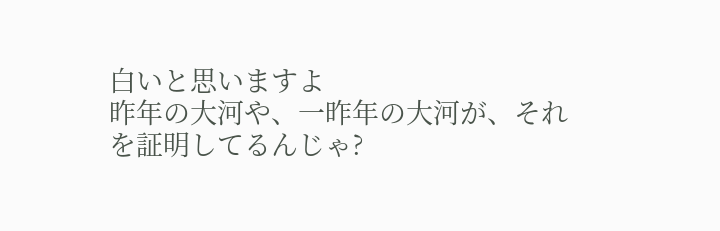白いと思いますよ
昨年の大河や、一昨年の大河が、それを証明してるんじゃ?